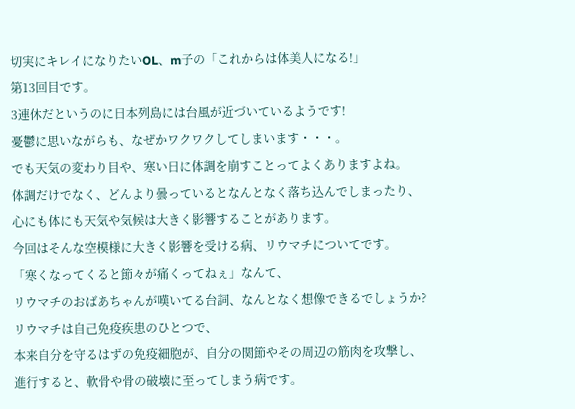切実にキレイになりたいOL、m子の「これからは体美人になる!」
第13回目です。
3連休だというのに日本列島には台風が近づいているようです!
憂鬱に思いながらも、なぜかワクワクしてしまいます・・・。
でも天気の変わり目や、寒い日に体調を崩すことってよくありますよね。
体調だけでなく、どんより曇っているとなんとなく落ち込んでしまったり、
心にも体にも天気や気候は大きく影響することがあります。
今回はそんな空模様に大きく影響を受ける病、リウマチについてです。
「寒くなってくると節々が痛くってねぇ」なんて、
リウマチのおばあちゃんが嘆いてる台詞、なんとなく想像できるでしょうか?
リウマチは自己免疫疾患のひとつで、
本来自分を守るはずの免疫細胞が、自分の関節やその周辺の筋肉を攻撃し、
進行すると、軟骨や骨の破壊に至ってしまう病です。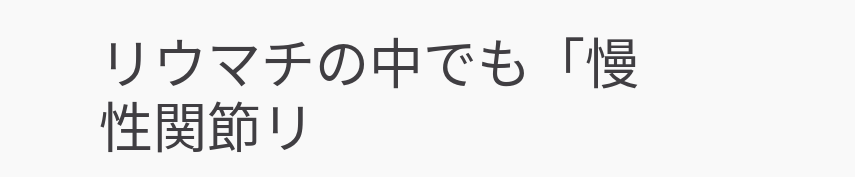リウマチの中でも「慢性関節リ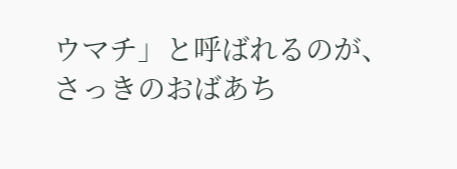ウマチ」と呼ばれるのが、
さっきのおばあち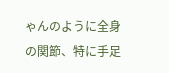ゃんのように全身の関節、特に手足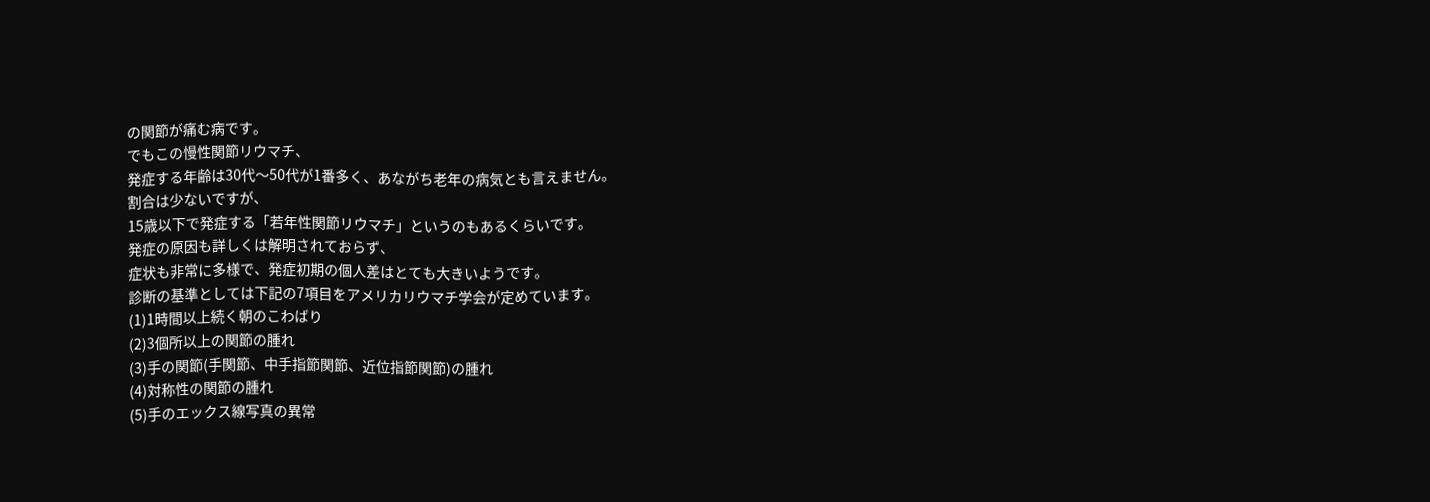の関節が痛む病です。
でもこの慢性関節リウマチ、
発症する年齢は30代〜50代が1番多く、あながち老年の病気とも言えません。
割合は少ないですが、
15歳以下で発症する「若年性関節リウマチ」というのもあるくらいです。
発症の原因も詳しくは解明されておらず、
症状も非常に多様で、発症初期の個人差はとても大きいようです。
診断の基準としては下記の7項目をアメリカリウマチ学会が定めています。
(1)1時間以上続く朝のこわばり
(2)3個所以上の関節の腫れ
(3)手の関節(手関節、中手指節関節、近位指節関節)の腫れ
(4)対称性の関節の腫れ
(5)手のエックス線写真の異常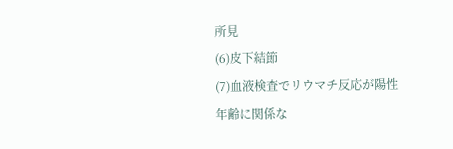所見
(6)皮下結節
(7)血液検査でリウマチ反応が陽性
年齢に関係な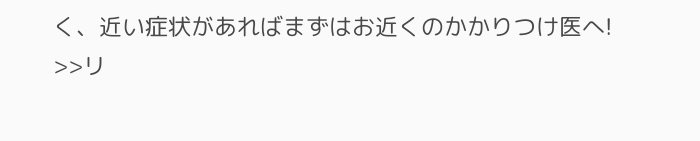く、近い症状があればまずはお近くのかかりつけ医へ!
>>リ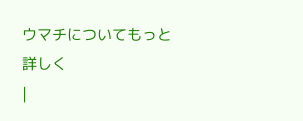ウマチについてもっと詳しく
|